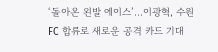‘돌아온 왼발 에이스’…이광혁, 수원FC 합류로 새로운 공격 카드 기대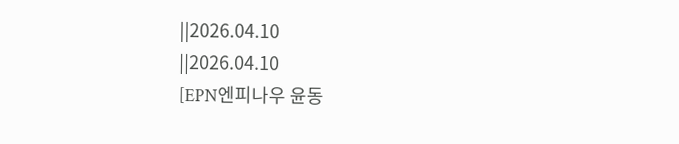||2026.04.10
||2026.04.10
[EPN엔피나우 윤동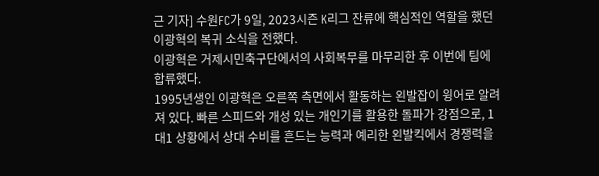근 기자] 수원FC가 9일, 2023시즌 K리그 잔류에 핵심적인 역할을 했던 이광혁의 복귀 소식을 전했다.
이광혁은 거제시민축구단에서의 사회복무를 마무리한 후 이번에 팀에 합류했다.
1995년생인 이광혁은 오른쪽 측면에서 활동하는 왼발잡이 윙어로 알려져 있다. 빠른 스피드와 개성 있는 개인기를 활용한 돌파가 강점으로, 1대1 상황에서 상대 수비를 흔드는 능력과 예리한 왼발킥에서 경쟁력을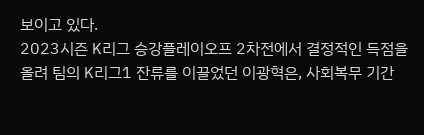보이고 있다.
2023시즌 K리그 승강플레이오프 2차전에서 결정적인 득점을 올려 팀의 K리그1 잔류를 이끌었던 이광혁은, 사회복무 기간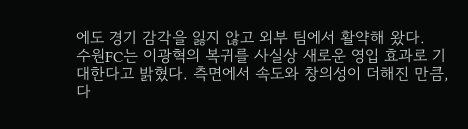에도 경기 감각을 잃지 않고 외부 팀에서 활약해 왔다.
수원FC는 이광혁의 복귀를 사실상 새로운 영입 효과로 기대한다고 밝혔다. 측면에서 속도와 창의성이 더해진 만큼, 다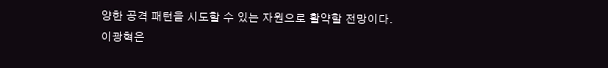양한 공격 패턴을 시도할 수 있는 자원으로 활약할 전망이다.
이광혁은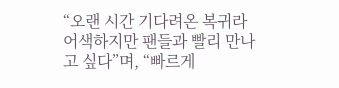“오랜 시간 기다려온 복귀라 어색하지만 팬들과 빨리 만나고 싶다”며, “빠르게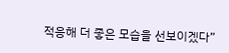적응해 더 좋은 모습을 선보이겠다”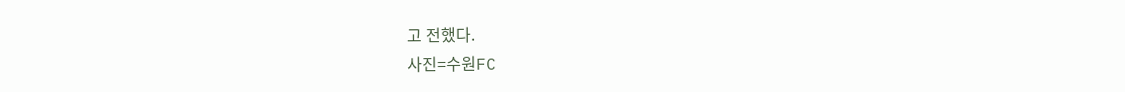고 전했다.
사진=수원FC